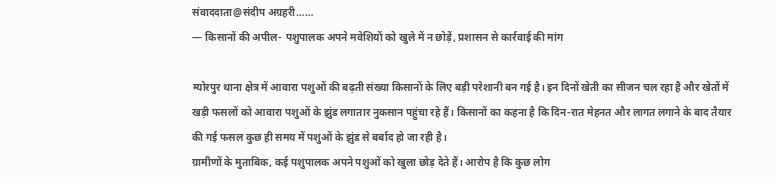संवाददाता@संदीप अग्रहरी……
— किसानों की अपील- पशुपालक अपने मवेशियों को खुले में न छोड़ें, प्रशासन से कार्रवाई की मांग

म्योरपुर थाना क्षेत्र में आवारा पशुओं की बढ़ती संख्या किसानों के लिए बड़ी परेशानी बन गई है। इन दिनों खेती का सीजन चल रहा है और खेतों में खड़ी फसलों को आवारा पशुओं के झुंड लगातार नुकसान पहुंचा रहे हैं। किसानों का कहना है कि दिन-रात मेहनत और लागत लगाने के बाद तैयार की गई फसल कुछ ही समय में पशुओं के झुंड से बर्बाद हो जा रही है।
ग्रामीणों के मुताबिक, कई पशुपालक अपने पशुओं को खुला छोड़ देते हैं। आरोप है कि कुछ लोग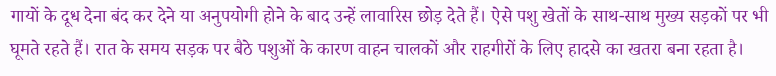गायों के दूध देना बंद कर देने या अनुपयोगी होने के बाद उन्हें लावारिस छोड़ देते हैं। ऐसे पशु खेतों के साथ-साथ मुख्य सड़कों पर भी घूमते रहते हैं। रात के समय सड़क पर बैठे पशुओं के कारण वाहन चालकों और राहगीरों के लिए हादसे का खतरा बना रहता है।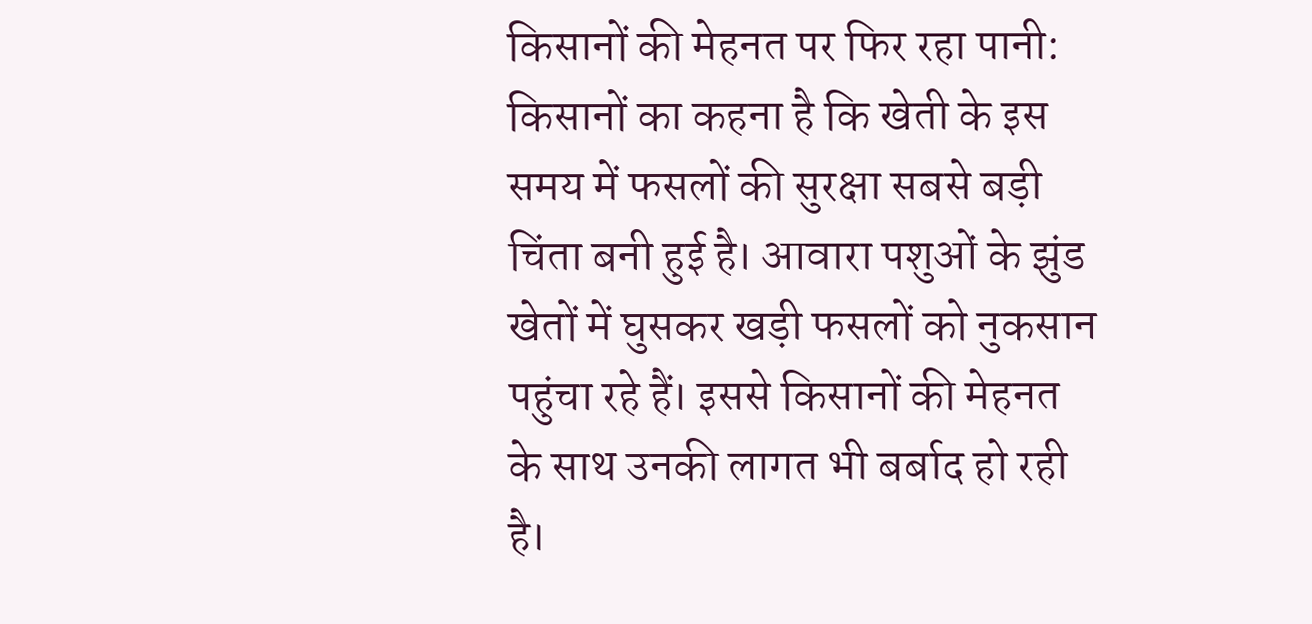किसानों की मेहनत पर फिर रहा पानी:
किसानों का कहना है कि खेती के इस समय में फसलों की सुरक्षा सबसे बड़ी चिंता बनी हुई है। आवारा पशुओं के झुंड खेतों में घुसकर खड़ी फसलों को नुकसान पहुंचा रहे हैं। इससे किसानों की मेहनत के साथ उनकी लागत भी बर्बाद हो रही है।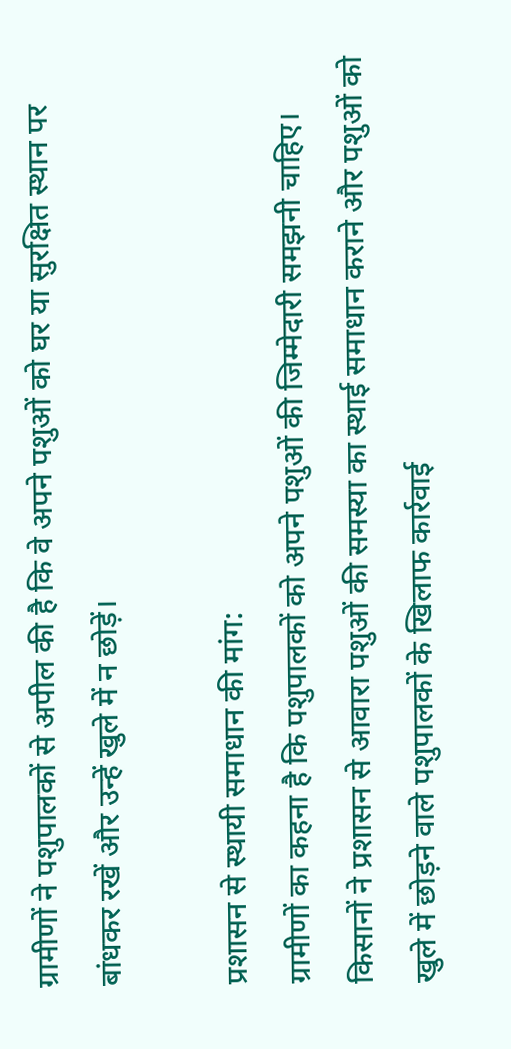ग्रामीणों ने पशुपालकों से अपील की है कि वे अपने पशुओं को घर या सुरक्षित स्थान पर बांधकर रखें और उन्हें खुले में न छोड़ें।

प्रशासन से स्थायी समाधान की मांग:
ग्रामीणों का कहना है कि पशुपालकों को अपने पशुओं की जिम्मेदारी समझनी चाहिए। किसानों ने प्रशासन से आवारा पशुओं की समस्या का स्थाई समाधान कराने और पशुओं को खुले में छोड़ने वाले पशुपालकों के खिलाफ कार्रवाई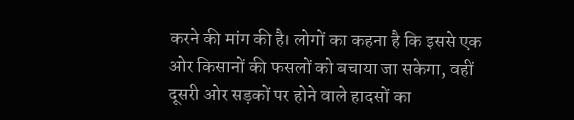करने की मांग की है। लोगों का कहना है कि इससे एक ओर किसानों की फसलों को बचाया जा सकेगा, वहीं दूसरी ओर सड़कों पर होने वाले हादसों का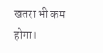खतरा भी कम होगा।